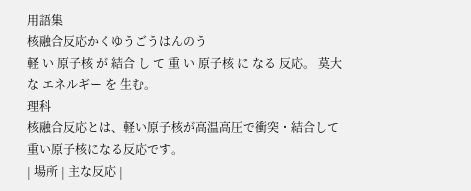用語集
核融合反応かくゆうごうはんのう
軽 い 原子核 が 結合 し て 重 い 原子核 に なる 反応。 莫大 な エネルギー を 生む。
理科
核融合反応とは、軽い原子核が高温高圧で衝突・結合して重い原子核になる反応です。
| 場所 | 主な反応 |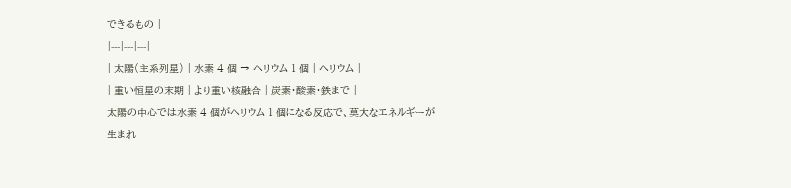できるもの |
|---|---|---|
| 太陽(主系列星) | 水素 4 個 → ヘリウム 1 個 | ヘリウム |
| 重い恒星の末期 | より重い核融合 | 炭素・酸素・鉄まで |
太陽の中心では水素 4 個がヘリウム 1 個になる反応で、莫大なエネルギーが生まれ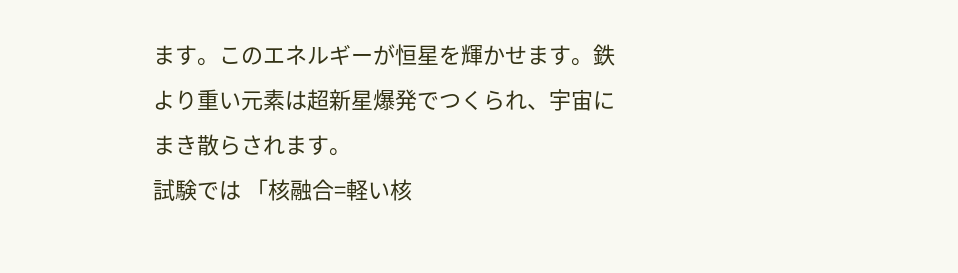ます。このエネルギーが恒星を輝かせます。鉄より重い元素は超新星爆発でつくられ、宇宙にまき散らされます。
試験では 「核融合=軽い核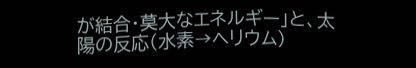が結合・莫大なエネルギー」と、太陽の反応(水素→ヘリウム)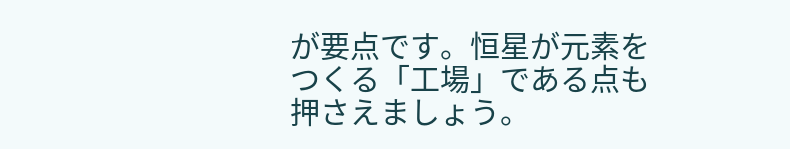が要点です。恒星が元素をつくる「工場」である点も押さえましょう。